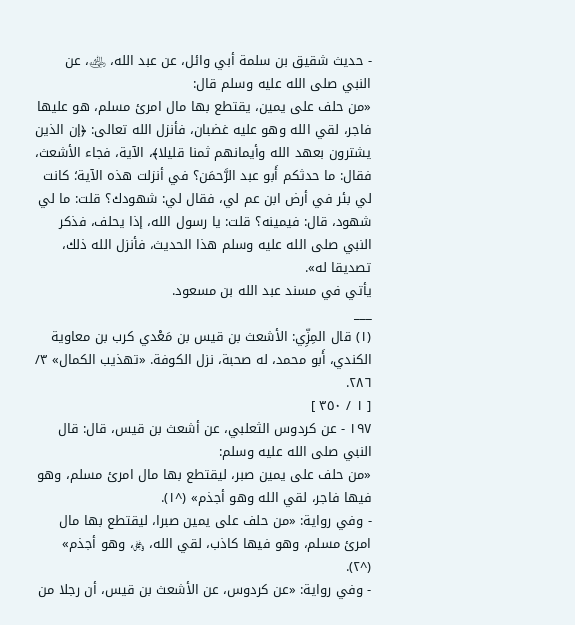- حديث شقيق بن سلمة أبي وائل، عن عبد الله، ﵁، عن النبي صلى الله عليه وسلم قال:
«من حلف على يمين، يقتطع بها مال امرئ مسلم، هو عليها فاجر، لقي الله وهو عليه غضبان، فأنزل الله تعالى: ﴿إن الذين يشترون بعهد الله وأيمانهم ثمنا قليلا﴾، الآية، فجاء الأشعث، فقال: ما حدثكم أَبو عبد الرَّحمَن؟ في أنزلت هذه الآية؛ كانت لي بئر في أرض ابن عم لي، فقال لي: شهودك؟ قلت: ما لي شهود، قال: فيمينه؟ قلت: يا رسول الله، إذا يحلف، فذكر النبي صلى الله عليه وسلم هذا الحديث، فأنزل الله ذلك، تصديقا له».
يأتي في مسند عبد الله بن مسعود.
___
(١) قال المِزِّي: الأشعث بن قيس بن مَعْدي كرب بن معاوية الكندي، أَبو محمد، له صحبة، نزل الكوفة. «تهذيب الكمال» ٣/ ٢٨٦.
[ ١ / ٣٥٠ ]
١٩٧ - عن كردوس الثعلبي، عن أشعث بن قيس، قال: قال النبي صلى الله عليه وسلم:
«من حلف على يمين صبر، ليقتطع بها مال امرئ مسلم، وهو فيها فاجر، لقي الله وهو أجذم» (^١).
- وفي رواية: «من حلف على يمين صبرا، ليقتطع بها مال امرئ مسلم، وهو فيها كاذب، لقي الله، ﷿، وهو أجذم» (^٢).
- وفي رواية: «عن كردوس، عن الأشعث بن قيس، أن رجلا من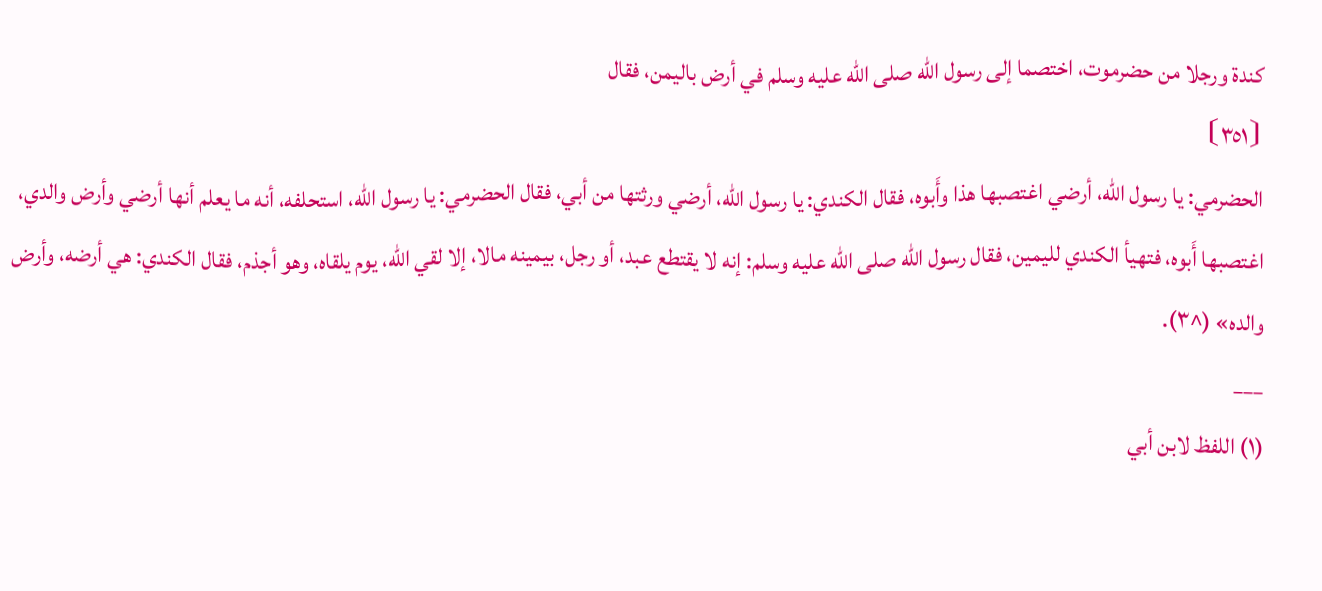كندة ورجلا من حضرموت، اختصما إلى رسول الله صلى الله عليه وسلم في أرض باليمن، فقال
⦗٣٥١⦘
الحضرمي: يا رسول الله، أرضي اغتصبها هذا وأَبوه، فقال الكندي: يا رسول الله، أرضي ورثتها من أبي، فقال الحضرمي: يا رسول الله، استحلفه، أنه ما يعلم أنها أرضي وأرض والدي، اغتصبها أَبوه، فتهيأ الكندي لليمين، فقال رسول الله صلى الله عليه وسلم: إنه لا يقتطع عبد، أو رجل، بيمينه مالا، إلا لقي الله، يوم يلقاه، وهو أجذم، فقال الكندي: هي أرضه، وأرض والده» (^٣).
___
(١) اللفظ لابن أبي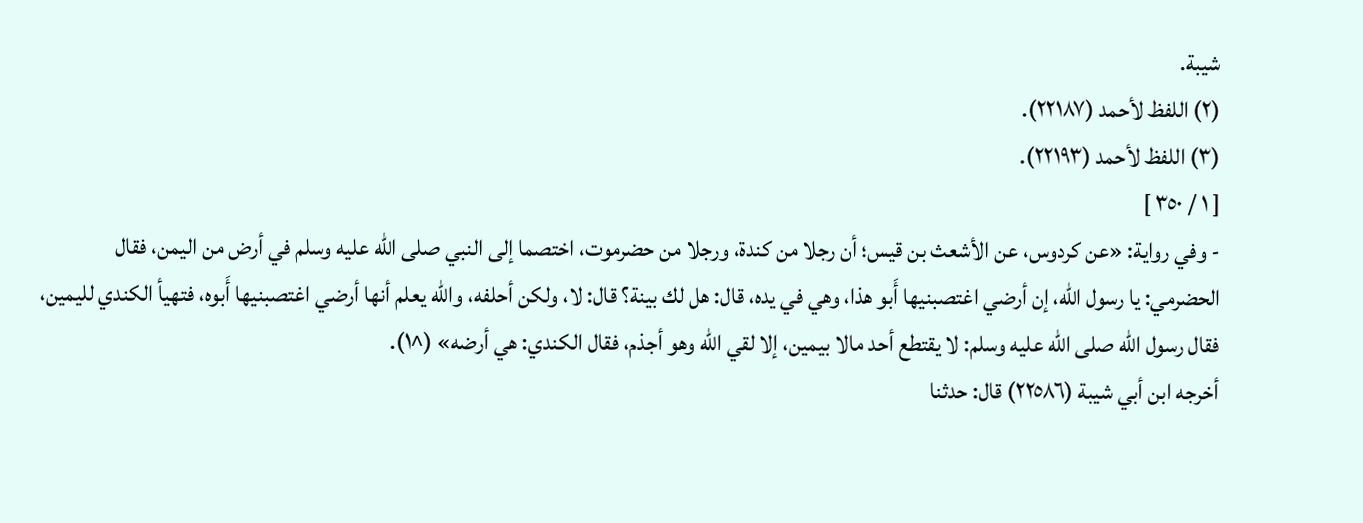شيبة.
(٢) اللفظ لأحمد (٢٢١٨٧).
(٣) اللفظ لأحمد (٢٢١٩٣).
[ ١ / ٣٥٠ ]
- وفي رواية: «عن كردوس، عن الأشعث بن قيس؛ أن رجلا من كندة، ورجلا من حضرموت، اختصما إلى النبي صلى الله عليه وسلم في أرض من اليمن، فقال الحضرمي: يا رسول الله، إن أرضي اغتصبنيها أَبو هذا، وهي في يده، قال: هل لك بينة؟ قال: لا، ولكن أحلفه، والله يعلم أنها أرضي اغتصبنيها أَبوه، فتهيأ الكندي لليمين، فقال رسول الله صلى الله عليه وسلم: لا يقتطع أحد مالا بيمين، إلا لقي الله وهو أجذم، فقال الكندي: هي أرضه» (^١).
أخرجه ابن أبي شيبة (٢٢٥٨٦) قال: حدثنا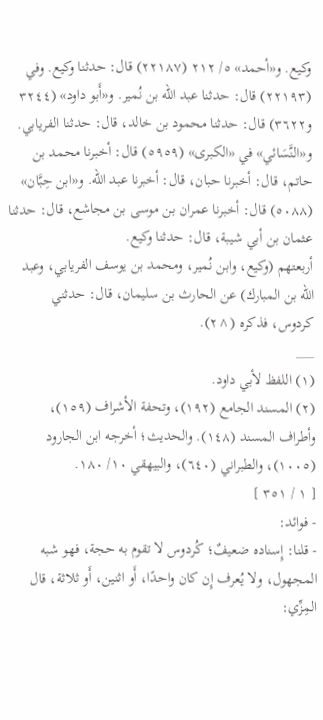وكيع. و«أحمد» ٥/ ٢١٢ (٢٢١٨٧) قال: حدثنا وكيع. وفي (٢٢١٩٣) قال: حدثنا عبد الله بن نُمير. و«أَبو داود» (٣٢٤٤ و٣٦٢٢) قال: حدثنا محمود بن خالد، قال: حدثنا الفريابي. و«النَّسَائي» في «الكبرى» (٥٩٥٩) قال: أخبرنا محمد بن حاتم، قال: أخبرنا حبان، قال: أخبرنا عبد الله. و«ابن حِبَّان» (٥٠٨٨) قال: أخبرنا عمران بن موسى بن مجاشع، قال: حدثنا عثمان بن أبي شيبة، قال: حدثنا وكيع.
أربعتهم (وكيع، وابن نُمير، ومحمد بن يوسف الفريابي، وعبد الله بن المبارك) عن الحارث بن سليمان، قال: حدثني كردوس، فذكره (^٢).
___
(١) اللفظ لأبي داود.
(٢) المسند الجامع (١٩٢)، وتحفة الأشراف (١٥٩)، وأطراف المسند (١٤٨). والحديث؛ أخرجه ابن الجارود (١٠٠٥)، والطبراني (٦٤٠)، والبيهقي ١٠/ ١٨٠.
[ ١ / ٣٥١ ]
- فوائد:
- قلنا: إِسناده ضعيفٌ؛ كُردوس لا تقوم به حجة، فهو شبه المجهول، ولا يُعرف إِن كان واحدًا، أَو اثنين، أَو ثلاثة، قال المِزِّي: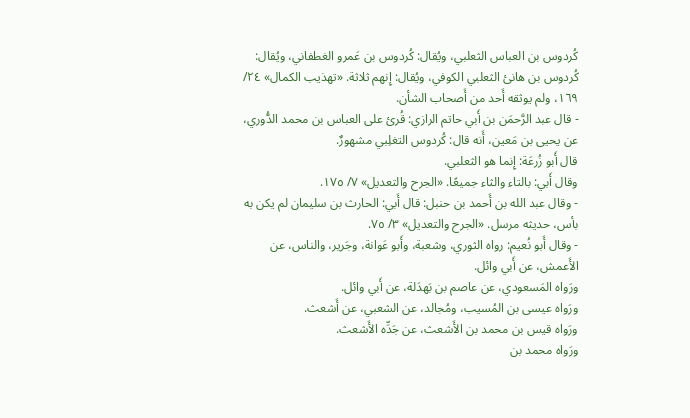كُردوس بن العباس الثعلبي، ويُقال: كُردوس بن عَمرو الغطفاني، ويُقال: كُردوس بن هانئ الثعلبي الكوفي، ويُقال: إِنهم ثلاثة. «تهذيب الكمال» ٢٤/ ١٦٩، ولم يوثقه أَحد من أَصحاب الشأن.
- قال عبد الرَّحمَن بن أَبي حاتم الرازي: قُرئ على العباس بن محمد الدُّوري، عن يحيى بن مَعين، أَنه قال: كُردوس التغلِبي مشهورٌ.
قال أَبو زُرعَة: إِنما هو الثعلبي.
وقال أَبي: بالتاء والثاء جميعًا. «الجرح والتعديل» ٧/ ١٧٥.
- وقال عبد الله بن أَحمد بن حنبل: قال أَبي: الحارث بن سليمان لم يكن به بأس، حديثه مرسل. «الجرح والتعديل» ٣/ ٧٥.
- وقال أَبو نُعيم: رواه الثوري، وشعبة، وأَبو عَوانة، وجَرير، والناس، عن الأَعمش، عن أَبي وائل.
ورَواه المَسعودي، عن عاصم بن بَهدَلة، عن أَبي وائل.
ورَواه عيسى بن المُسيب، ومُجالد، عن الشعبي، عن أَشعث.
ورَواه قيس بن محمد بن الأَشعث، عن جَدِّه الأَشعث.
ورَواه محمد بن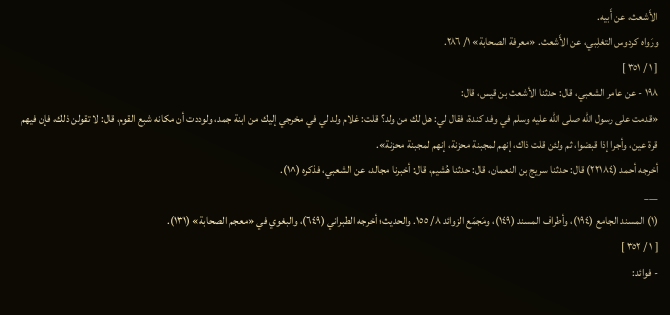الأَشعث، عن أَبيه.
ورَواه كردوس التغلِبي، عن الأَشعث. «معرفة الصحابة» ١/ ٢٨٦.
[ ١ / ٣٥١ ]
١٩٨ - عن عامر الشعبي، قال: حدثنا الأشعث بن قيس، قال:
«قدمت على رسول الله صلى الله عليه وسلم في وفد كندة، فقال لي: هل لك من ولد؟ قلت: غلام ولد لي في مخرجي إليك من ابنة جمد، ولوددت أن مكانه شبع القوم، قال: لا تقولن ذلك، فإن فيهم قرة عين، وأجرا إذا قبضوا، ثم ولئن قلت ذاك، إنهم لمجبنة محزنة، إنهم لمجبنة محزنة».
أخرجه أحمد (٢٢١٨٤) قال: حدثنا سريج بن النعمان، قال: حدثنا هُشيم، قال: أخبرنا مجالد، عن الشعبي، فذكره (^١).
___
(١) المسند الجامع (١٩٤)، وأطراف المسند (١٤٩)، ومَجمَع الزوائد ٨/ ١٥٥. والحديث؛ أخرجه الطبراني (٦٤٩)، والبغوي في «معجم الصحابة» (١٣١).
[ ١ / ٣٥٢ ]
- فوائد: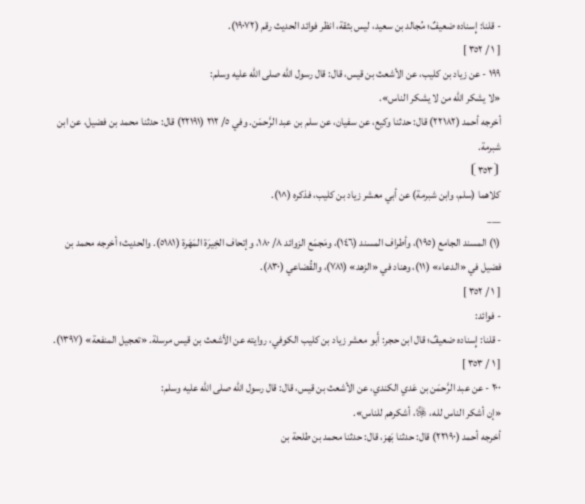- قلنا: إِسناده ضعيفٌ؛ مُجالد بن سعيد، ليس بثقة، انظر فوائد الحديث رقم (١٩٠٧٢).
[ ١ / ٣٥٢ ]
١٩٩ - عن زياد بن كليب، عن الأشعث بن قيس، قال: قال رسول الله صلى الله عليه وسلم:
«لا يشكر الله من لا يشكر الناس».
أخرجه أحمد (٢٢١٨٢) قال: حدثنا وكيع، عن سفيان، عن سلم بن عبد الرَّحمَن. وفي ٥/ ٢١٢ (٢٢١٩١) قال: حدثنا محمد بن فضيل، عن ابن شبرمة.
⦗٣٥٣⦘
كلاهما (سلم، وابن شبرمة) عن أبي معشر زياد بن كليب، فذكره (^١).
___
(١) المسند الجامع (١٩٥)، وأطراف المسند (١٤٦)، ومَجمَع الزوائد ٨/ ١٨٠، وإتحاف الخِيرَة المَهَرة (٥١٨١). والحديث؛ أخرجه محمد بن فضيل في «الدعاء» (١١)، وهناد في «الزهد» (٧٨١)، والقُضاعي (٨٣٠).
[ ١ / ٣٥٢ ]
- فوائد:
- قلنا: إِسناده ضعيفٌ؛ قال ابن حجر: أَبو معشر زياد بن كليب الكوفي، روايته عن الأشعث بن قيس مرسلة. «تعجيل المنفعة» (١٣٩٧).
[ ١ / ٣٥٣ ]
٢٠٠ - عن عبد الرَّحمَن بن عَدي الكندي، عن الأشعث بن قيس، قال: قال رسول الله صلى الله عليه وسلم:
«إن أشكر الناس لله، ﷿، أشكرهم للناس».
أخرجه أحمد (٢٢١٩٠) قال: حدثنا بَهز، قال: حدثنا محمد بن طلحة بن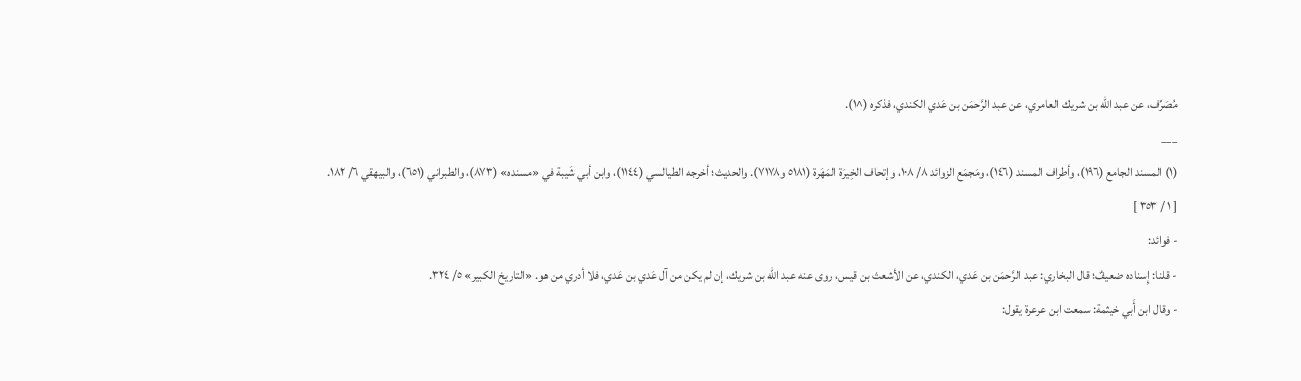مُصَرِّف، عن عبد الله بن شريك العامري، عن عبد الرَّحمَن بن عَدي الكندي، فذكره (^١).
___
(١) المسند الجامع (١٩٦)، وأطراف المسند (١٤٦)، ومَجمَع الزوائد ٨/ ١٠٨، وإتحاف الخِيرَة المَهَرة (٥١٨١ و٧١٧٨). والحديث؛ أخرجه الطيالسي (١١٤٤)، وابن أبي شَيبة في «مسنده» (٨٧٣)، والطبراني (٦٥١)، والبيهقي ٦/ ١٨٢.
[ ١ / ٣٥٣ ]
- فوائد:
- قلنا: إِسناده ضعيفٌ؛ قال البخاري: عبد الرَّحمَن بن عَدي، الكندي، عن الأشعث بن قيس، روى عنه عبد الله بن شريك، إن لم يكن من آل عَدي بن عَدي، فلا أدري من هو. «التاريخ الكبير» ٥/ ٣٢٤.
- وقال ابن أَبي خيثمة: سمعت ابن عرعرة يقول: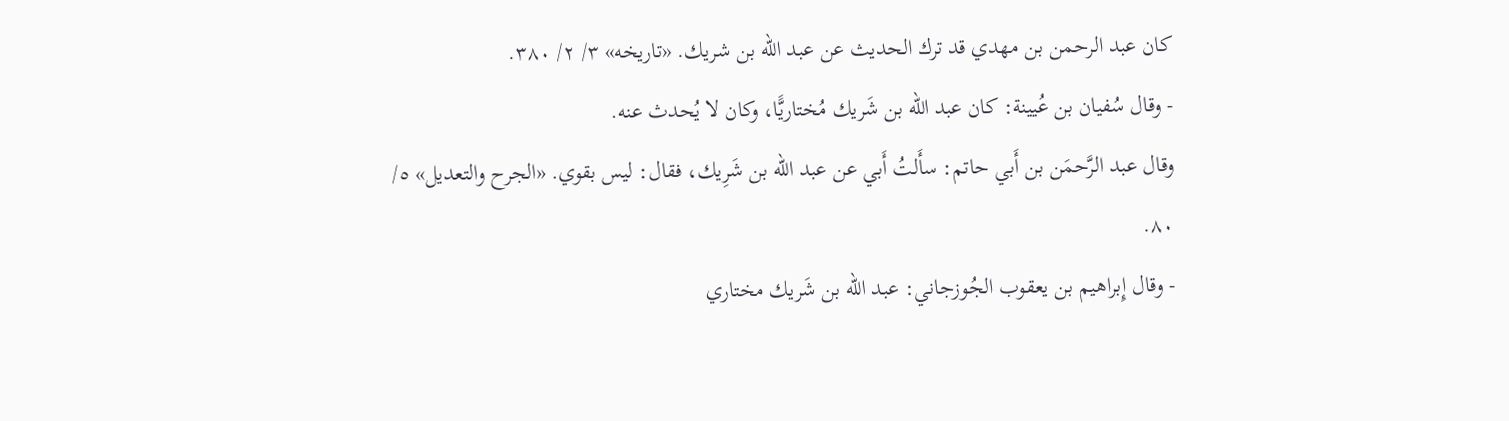كان عبد الرحمن بن مهدي قد ترك الحديث عن عبد الله بن شريك. «تاريخه» ٣/ ٢/ ٣٨٠.
- وقال سُفيان بن عُيينة: كان عبد الله بن شَريك مُختاريًّا، وكان لا يُحدث عنه.
وقال عبد الرَّحمَن بن أَبي حاتم: سأَلتُ أَبي عن عبد الله بن شَرِيك، فقال: ليس بقوي. «الجرح والتعديل» ٥/ ٨٠.
- وقال إِبراهيم بن يعقوب الجُوزجاني: عبد الله بن شَريك مختاري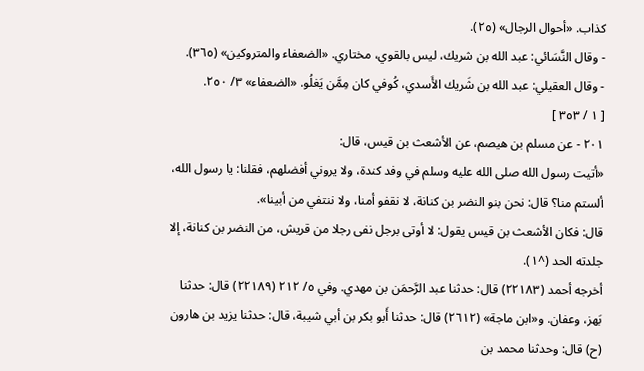كذاب. «أحوال الرجال» (٢٥).
- وقال النَّسَائي: عبد الله بن شريك، ليس بالقوي، مختاري. «الضعفاء والمتروكين» (٣٦٥).
- وقال العقيلي: عبد الله بن شَريك الأَسدي، كُوفي كان مِمَّن يَغلُو. «الضعفاء» ٣/ ٢٥٠.
[ ١ / ٣٥٣ ]
٢٠١ - عن مسلم بن هيصم، عن الأشعث بن قيس، قال:
«أتيت رسول الله صلى الله عليه وسلم في وفد كندة، ولا يروني أفضلهم، فقلنا: يا رسول الله، ألستم منا؟ قال: نحن بنو النضر بن كنانة، لا نقفو أمنا، ولا ننتفي من أبينا».
قال: فكان الأشعث بن قيس يقول: لا أوتى برجل نفى رجلا من قريش، من النضر بن كنانة، إلا جلدته الحد (^١).
أخرجه أحمد (٢٢١٨٣) قال: حدثنا عبد الرَّحمَن بن مهدي. وفي ٥/ ٢١٢ (٢٢١٨٩) قال: حدثنا بَهز، وعفان. و«ابن ماجة» (٢٦١٢) قال: حدثنا أَبو بكر بن أبي شيبة، قال: حدثنا يزيد بن هارون (ح) قال: وحدثنا محمد بن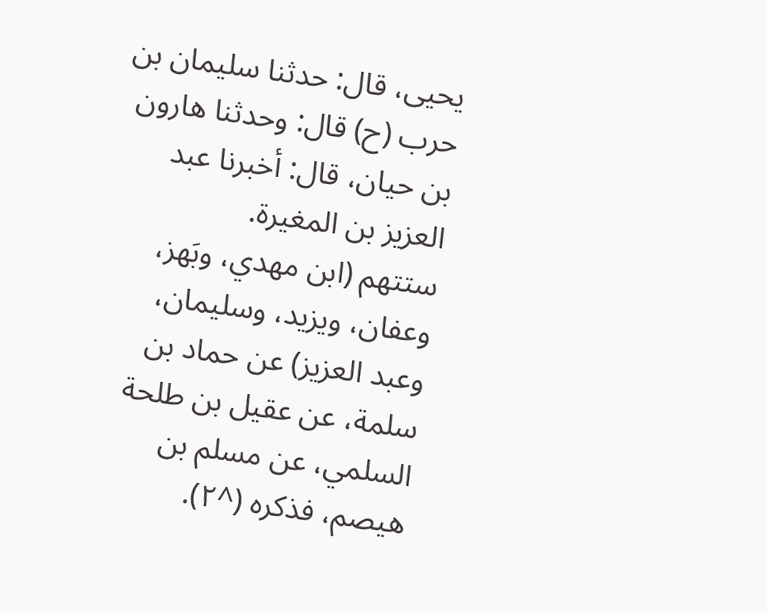يحيى، قال: حدثنا سليمان بن حرب (ح) قال: وحدثنا هارون بن حيان، قال: أخبرنا عبد العزيز بن المغيرة.
ستتهم (ابن مهدي، وبَهز، وعفان، ويزيد، وسليمان، وعبد العزيز) عن حماد بن سلمة، عن عقيل بن طلحة السلمي، عن مسلم بن هيصم، فذكره (^٢).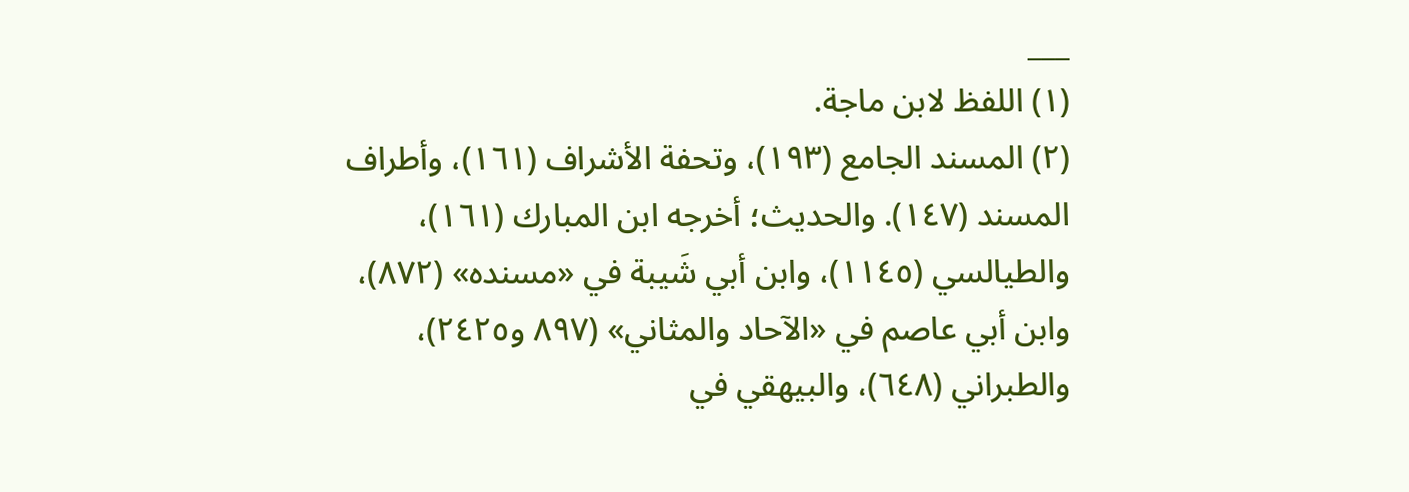___
(١) اللفظ لابن ماجة.
(٢) المسند الجامع (١٩٣)، وتحفة الأشراف (١٦١)، وأطراف المسند (١٤٧). والحديث؛ أخرجه ابن المبارك (١٦١)، والطيالسي (١١٤٥)، وابن أبي شَيبة في «مسنده» (٨٧٢)، وابن أبي عاصم في «الآحاد والمثاني» (٨٩٧ و٢٤٢٥)، والطبراني (٦٤٨)، والبيهقي في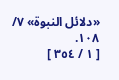«دلائل النبوة» ٧/ ١٠٨.
[ ١ / ٣٥٤ ]